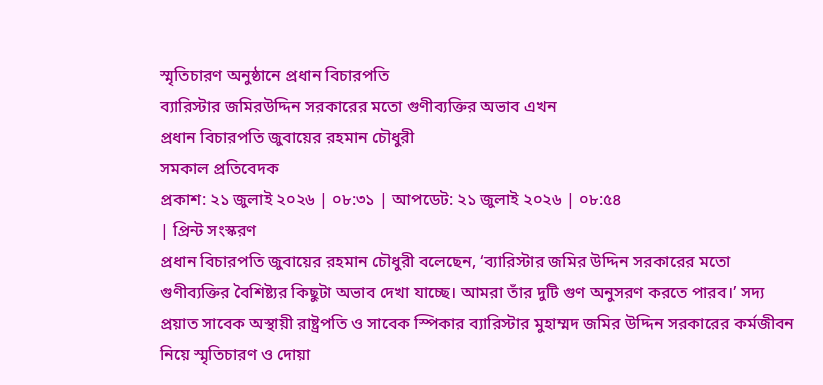স্মৃতিচারণ অনুষ্ঠানে প্রধান বিচারপতি
ব্যারিস্টার জমিরউদ্দিন সরকারের মতো গুণীব্যক্তির অভাব এখন
প্রধান বিচারপতি জুবায়ের রহমান চৌধুরী
সমকাল প্রতিবেদক
প্রকাশ: ২১ জুলাই ২০২৬ | ০৮:৩১ | আপডেট: ২১ জুলাই ২০২৬ | ০৮:৫৪
| প্রিন্ট সংস্করণ
প্রধান বিচারপতি জুবায়ের রহমান চৌধুরী বলেছেন, ‘ব্যারিস্টার জমির উদ্দিন সরকারের মতো গুণীব্যক্তির বৈশিষ্ট্যর কিছুটা অভাব দেখা যাচ্ছে। আমরা তাঁর দুটি গুণ অনুসরণ করতে পারব।’ সদ্য প্রয়াত সাবেক অস্থায়ী রাষ্ট্রপতি ও সাবেক স্পিকার ব্যারিস্টার মুহাম্মদ জমির উদ্দিন সরকারের কর্মজীবন নিয়ে স্মৃতিচারণ ও দোয়া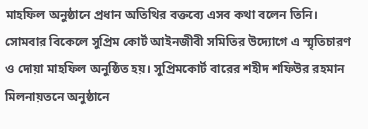মাহফিল অনুষ্ঠানে প্রধান অতিথির বক্তব্যে এসব কথা বলেন তিনি। সোমবার বিকেলে সুপ্রিম কোর্ট আইনজীবী সমিতির উদ্যোগে এ স্মৃতিচারণ ও দোয়া মাহফিল অনুষ্ঠিত হয়। সুপ্রিমকোর্ট বারের শহীদ শফিউর রহমান মিলনায়তনে অনুষ্ঠানে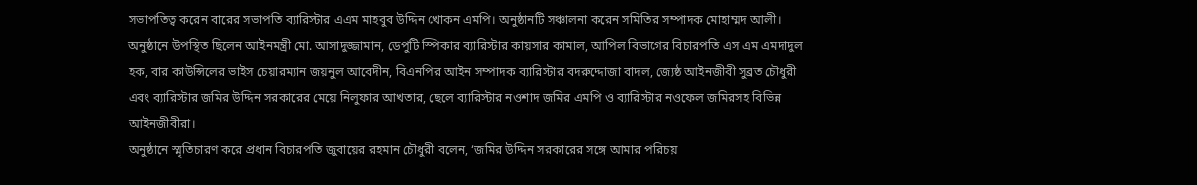সভাপতিত্ব করেন বারের সভাপতি ব্যারিস্টার এএম মাহবুব উদ্দিন খোকন এমপি। অনুষ্ঠানটি সঞ্চালনা করেন সমিতির সম্পাদক মোহাম্মদ আলী।
অনুষ্ঠানে উপস্থিত ছিলেন আইনমন্ত্রী মো. আসাদুজ্জামান, ডেপুটি স্পিকার ব্যারিস্টার কায়সার কামাল, আপিল বিভাগের বিচারপতি এস এম এমদাদুল হক, বার কাউন্সিলের ভাইস চেয়ারম্যান জয়নুল আবেদীন, বিএনপির আইন সম্পাদক ব্যারিস্টার বদরুদ্দোজা বাদল, জ্যেষ্ঠ আইনজীবী সুব্রত চৌধুরী এবং ব্যারিস্টার জমির উদ্দিন সরকারের মেয়ে নিলুফার আখতার, ছেলে ব্যারিস্টার নওশাদ জমির এমপি ও ব্যারিস্টার নওফেল জমিরসহ বিভিন্ন আইনজীবীরা।
অনুষ্ঠানে স্মৃতিচারণ করে প্রধান বিচারপতি জুবায়ের রহমান চৌধুরী বলেন, ‘জমির উদ্দিন সরকারের সঙ্গে আমার পরিচয়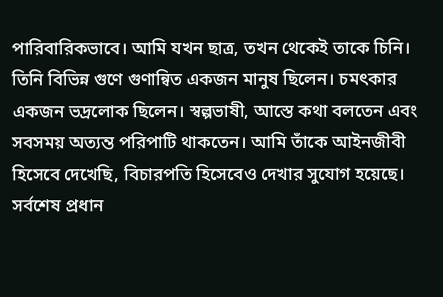পারিবারিকভাবে। আমি যখন ছাত্র, তখন থেকেই তাকে চিনি। তিনি বিভিন্ন গুণে গুণান্বিত একজন মানুষ ছিলেন। চমৎকার একজন ভদ্রলোক ছিলেন। স্বল্পভাষী, আস্তে কথা বলতেন এবং সবসময় অত্যন্ত পরিপাটি থাকতেন। আমি তাঁকে আইনজীবী হিসেবে দেখেছি, বিচারপতি হিসেবেও দেখার সুযোগ হয়েছে। সর্বশেষ প্রধান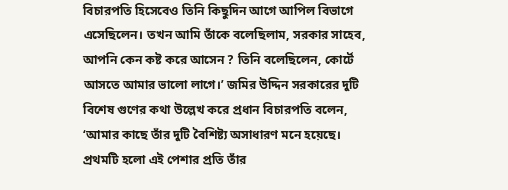বিচারপতি হিসেবেও তিনি কিছুদিন আগে আপিল বিভাগে এসেছিলেন। তখন আমি তাঁকে বলেছিলাম, সরকার সাহেব, আপনি কেন কষ্ট করে আসেন ? তিনি বলেছিলেন, কোর্টে আসতে আমার ভালো লাগে।’ জমির উদ্দিন সরকারের দুটি বিশেষ গুণের কথা উল্লেখ করে প্রধান বিচারপতি বলেন, ‘আমার কাছে তাঁর দুটি বৈশিষ্ট্য অসাধারণ মনে হয়েছে। প্রথমটি হলো এই পেশার প্রতি তাঁর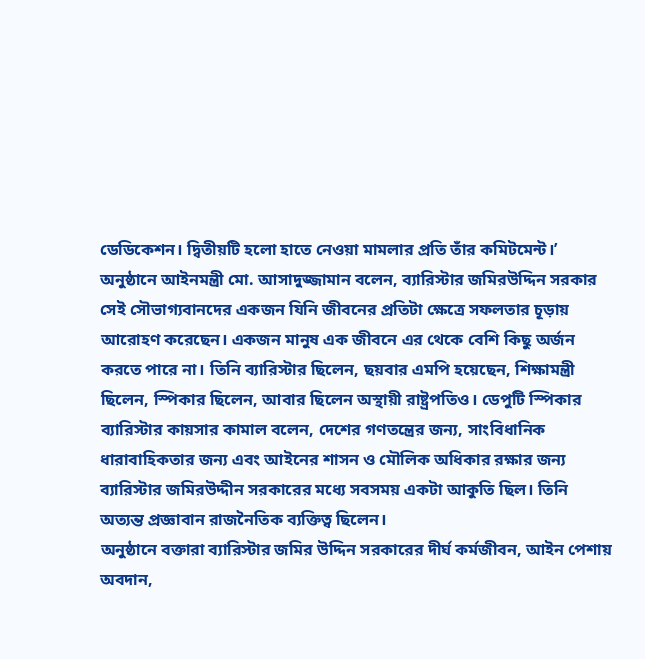ডেডিকেশন। দ্বিতীয়টি হলো হাতে নেওয়া মামলার প্রতি তাঁর কমিটমেন্ট।’
অনুষ্ঠানে আইনমন্ত্রী মো. আসাদুজ্জামান বলেন, ব্যারিস্টার জমিরউদ্দিন সরকার সেই সৌভাগ্যবানদের একজন যিনি জীবনের প্রতিটা ক্ষেত্রে সফলতার চূড়ায় আরোহণ করেছেন। একজন মানুষ এক জীবনে এর থেকে বেশি কিছু অর্জন করতে পারে না। তিনি ব্যারিস্টার ছিলেন, ছয়বার এমপি হয়েছেন, শিক্ষামন্ত্রী ছিলেন, স্পিকার ছিলেন, আবার ছিলেন অস্থায়ী রাষ্ট্রপতিও। ডেপুটি স্পিকার ব্যারিস্টার কায়সার কামাল বলেন, দেশের গণতন্ত্রের জন্য, সাংবিধানিক ধারাবাহিকতার জন্য এবং আইনের শাসন ও মৌলিক অধিকার রক্ষার জন্য ব্যারিস্টার জমিরউদ্দীন সরকারের মধ্যে সবসময় একটা আকুতি ছিল। তিনি অত্যন্ত প্রজ্ঞাবান রাজনৈতিক ব্যক্তিত্ব ছিলেন।
অনুষ্ঠানে বক্তারা ব্যারিস্টার জমির উদ্দিন সরকারের দীর্ঘ কর্মজীবন, আইন পেশায় অবদান,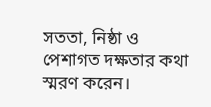সততা, নিষ্ঠা ও পেশাগত দক্ষতার কথা স্মরণ করেন।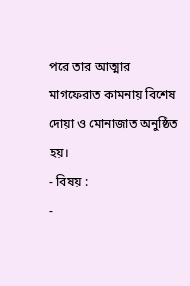পরে তার আত্মার মাগফেরাত কামনায় বিশেষ দোয়া ও মোনাজাত অনুষ্ঠিত হয়।
- বিষয় :
-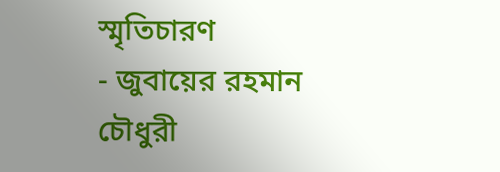স্মৃতিচারণ
- জুবায়ের রহমান চৌধুরী